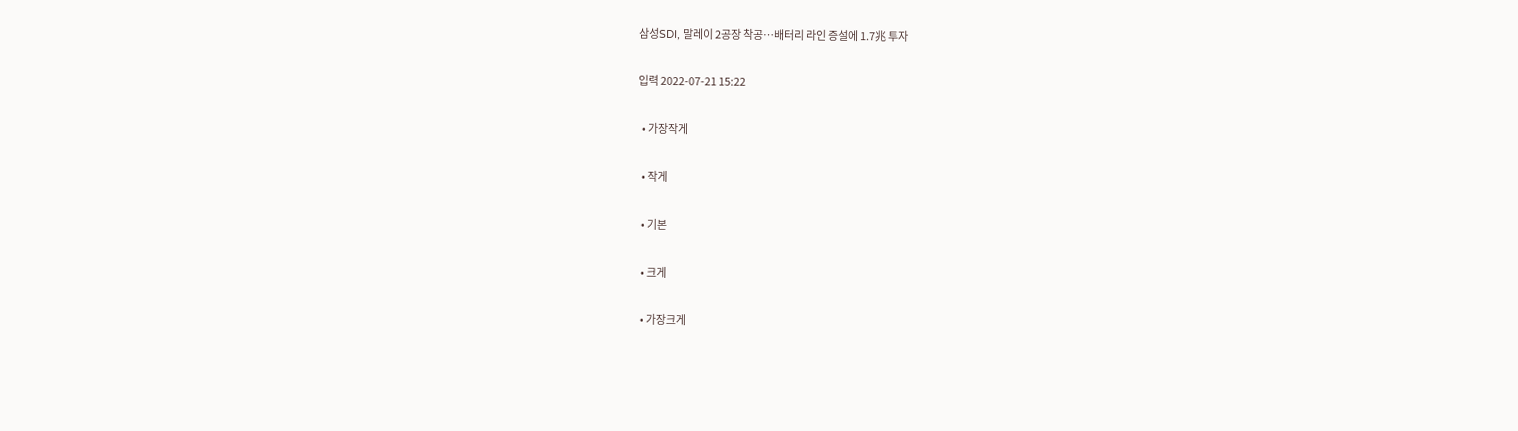삼성SDI, 말레이 2공장 착공…배터리 라인 증설에 1.7兆 투자

입력 2022-07-21 15:22

  • 가장작게

  • 작게

  • 기본

  • 크게

  • 가장크게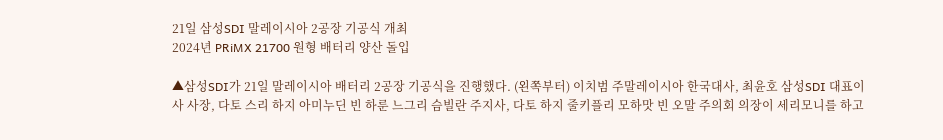21일 삼성SDI 말레이시아 2공장 기공식 개최
2024년 PRiMX 21700 원형 배터리 양산 돌입

▲삼성SDI가 21일 말레이시아 배터리 2공장 기공식을 진행했다. (왼쪽부터) 이치범 주말레이시아 한국대사, 최윤호 삼성SDI 대표이사 사장, 다토 스리 하지 아미누딘 빈 하룬 느그리 슴빌란 주지사, 다토 하지 줄키플리 모하맛 빈 오말 주의회 의장이 세리모니를 하고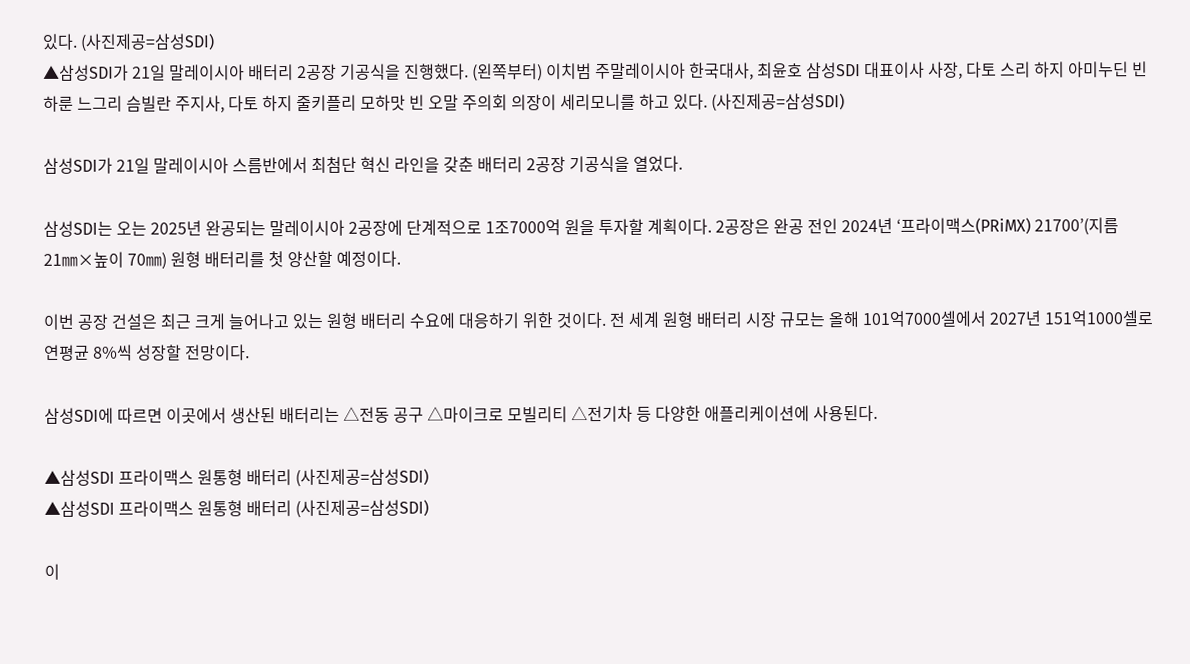있다. (사진제공=삼성SDI)
▲삼성SDI가 21일 말레이시아 배터리 2공장 기공식을 진행했다. (왼쪽부터) 이치범 주말레이시아 한국대사, 최윤호 삼성SDI 대표이사 사장, 다토 스리 하지 아미누딘 빈 하룬 느그리 슴빌란 주지사, 다토 하지 줄키플리 모하맛 빈 오말 주의회 의장이 세리모니를 하고 있다. (사진제공=삼성SDI)

삼성SDI가 21일 말레이시아 스름반에서 최첨단 혁신 라인을 갖춘 배터리 2공장 기공식을 열었다.

삼성SDI는 오는 2025년 완공되는 말레이시아 2공장에 단계적으로 1조7000억 원을 투자할 계획이다. 2공장은 완공 전인 2024년 ‘프라이맥스(PRiMX) 21700’(지름 21㎜×높이 70㎜) 원형 배터리를 첫 양산할 예정이다.

이번 공장 건설은 최근 크게 늘어나고 있는 원형 배터리 수요에 대응하기 위한 것이다. 전 세계 원형 배터리 시장 규모는 올해 101억7000셀에서 2027년 151억1000셀로 연평균 8%씩 성장할 전망이다.

삼성SDI에 따르면 이곳에서 생산된 배터리는 △전동 공구 △마이크로 모빌리티 △전기차 등 다양한 애플리케이션에 사용된다.

▲삼성SDI 프라이맥스 원통형 배터리 (사진제공=삼성SDI)
▲삼성SDI 프라이맥스 원통형 배터리 (사진제공=삼성SDI)

이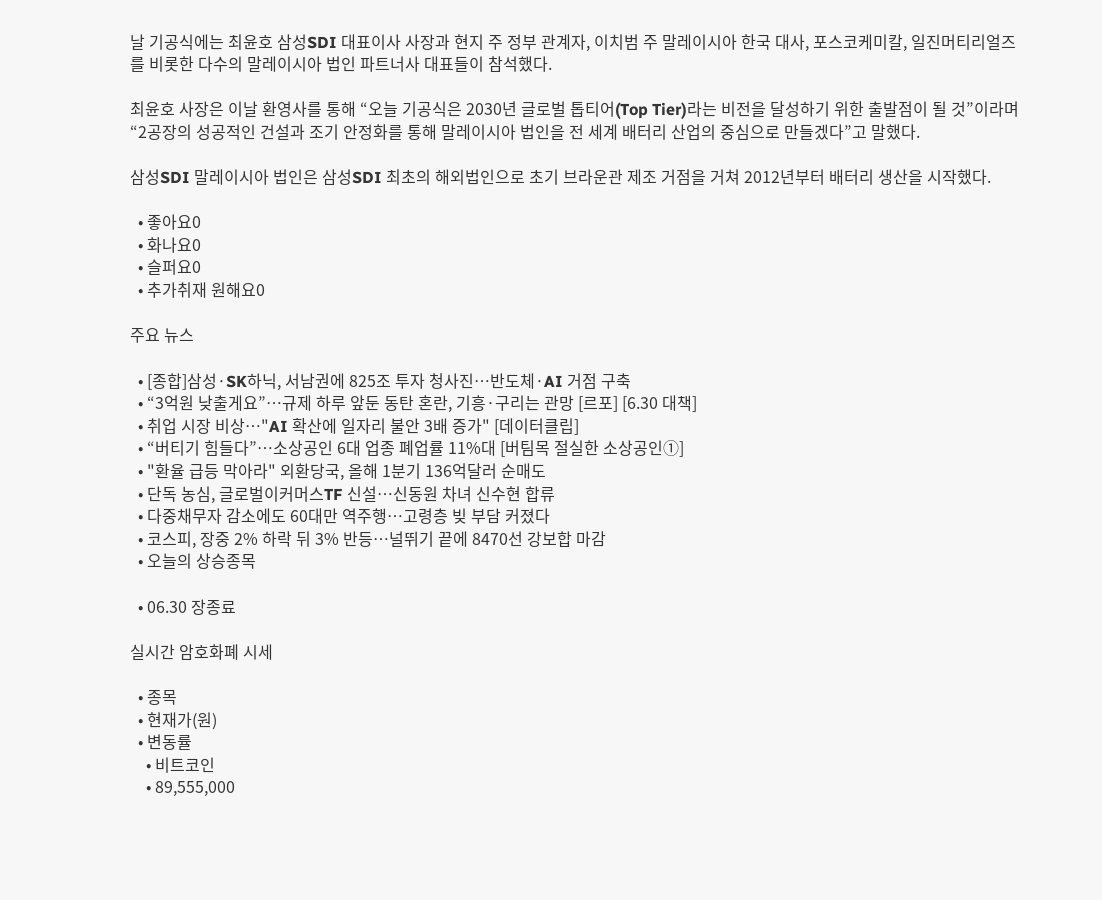날 기공식에는 최윤호 삼성SDI 대표이사 사장과 현지 주 정부 관계자, 이치범 주 말레이시아 한국 대사, 포스코케미칼, 일진머티리얼즈를 비롯한 다수의 말레이시아 법인 파트너사 대표들이 참석했다.

최윤호 사장은 이날 환영사를 통해 “오늘 기공식은 2030년 글로벌 톱티어(Top Tier)라는 비전을 달성하기 위한 출발점이 될 것”이라며 “2공장의 성공적인 건설과 조기 안정화를 통해 말레이시아 법인을 전 세계 배터리 산업의 중심으로 만들겠다”고 말했다.

삼성SDI 말레이시아 법인은 삼성SDI 최초의 해외법인으로 초기 브라운관 제조 거점을 거쳐 2012년부터 배터리 생산을 시작했다.

  • 좋아요0
  • 화나요0
  • 슬퍼요0
  • 추가취재 원해요0

주요 뉴스

  • [종합]삼성·SK하닉, 서남권에 825조 투자 청사진…반도체·AI 거점 구축
  • “3억원 낮출게요”⋯규제 하루 앞둔 동탄 혼란, 기흥·구리는 관망 [르포] [6.30 대책]
  • 취업 시장 비상…"AI 확산에 일자리 불안 3배 증가" [데이터클립]
  • “버티기 힘들다”…소상공인 6대 업종 폐업률 11%대 [버팀목 절실한 소상공인①]
  • "환율 급등 막아라" 외환당국, 올해 1분기 136억달러 순매도
  • 단독 농심, 글로벌이커머스TF 신설…신동원 차녀 신수현 합류
  • 다중채무자 감소에도 60대만 역주행…고령층 빚 부담 커졌다
  • 코스피, 장중 2% 하락 뒤 3% 반등⋯널뛰기 끝에 8470선 강보합 마감
  • 오늘의 상승종목

  • 06.30 장종료

실시간 암호화폐 시세

  • 종목
  • 현재가(원)
  • 변동률
    • 비트코인
    • 89,555,000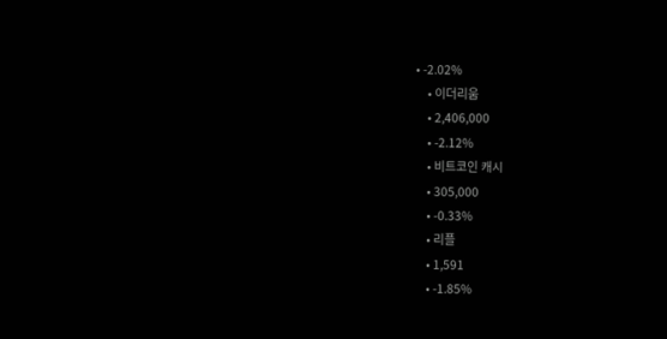• -2.02%
    • 이더리움
    • 2,406,000
    • -2.12%
    • 비트코인 캐시
    • 305,000
    • -0.33%
    • 리플
    • 1,591
    • -1.85%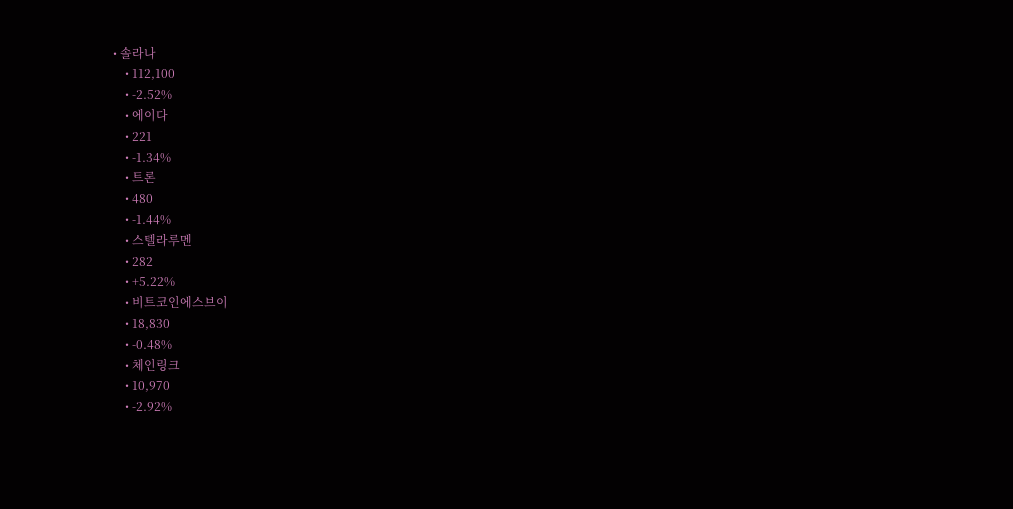• 솔라나
    • 112,100
    • -2.52%
    • 에이다
    • 221
    • -1.34%
    • 트론
    • 480
    • -1.44%
    • 스텔라루멘
    • 282
    • +5.22%
    • 비트코인에스브이
    • 18,830
    • -0.48%
    • 체인링크
    • 10,970
    • -2.92%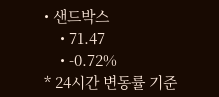• 샌드박스
    • 71.47
    • -0.72%
* 24시간 변동률 기준